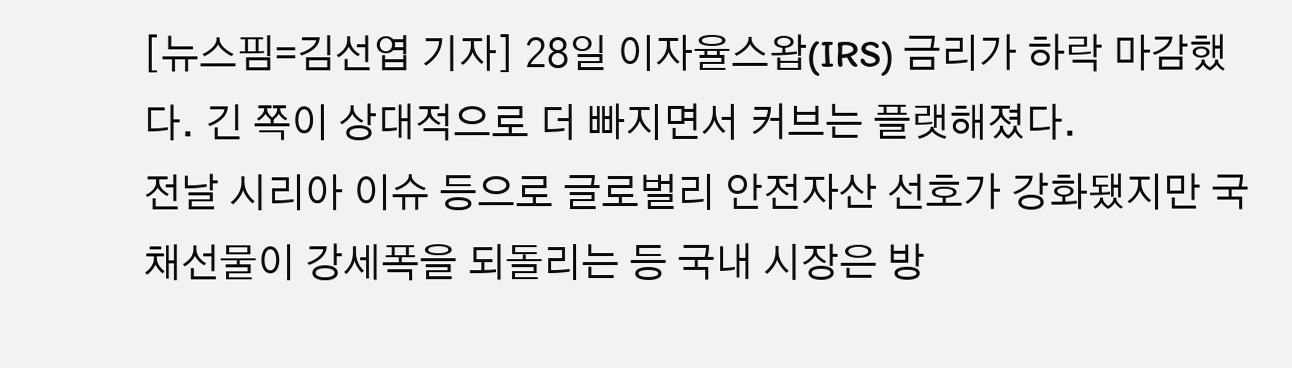[뉴스핌=김선엽 기자] 28일 이자율스왑(IRS) 금리가 하락 마감했다. 긴 쪽이 상대적으로 더 빠지면서 커브는 플랫해졌다.
전날 시리아 이슈 등으로 글로벌리 안전자산 선호가 강화됐지만 국채선물이 강세폭을 되돌리는 등 국내 시장은 방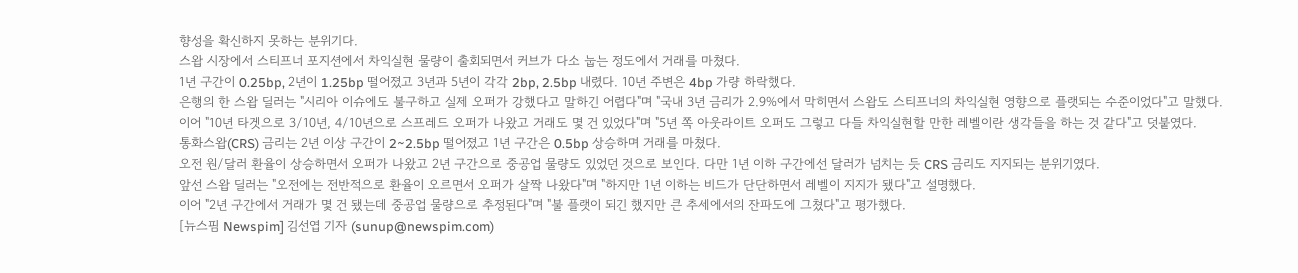향성을 확신하지 못하는 분위기다.
스왑 시장에서 스티프너 포지션에서 차익실현 물량이 출회되면서 커브가 다소 눕는 정도에서 거래를 마쳤다.
1년 구간이 0.25bp, 2년이 1.25bp 떨어졌고 3년과 5년이 각각 2bp, 2.5bp 내렸다. 10년 주변은 4bp 가량 하락했다.
은행의 한 스왑 딜러는 "시리아 이슈에도 불구하고 실제 오퍼가 강했다고 말하긴 어렵다"며 "국내 3년 금리가 2.9%에서 막히면서 스왑도 스티프너의 차익실현 영향으로 플랫되는 수준이었다"고 말했다.
이어 "10년 타겟으로 3/10년, 4/10년으로 스프레드 오퍼가 나왔고 거래도 몇 건 있었다"며 "5년 쪽 아웃라이트 오퍼도 그렇고 다들 차익실현할 만한 레벨이란 생각들을 하는 것 같다"고 덧붙였다.
통화스왑(CRS) 금리는 2년 이상 구간이 2~2.5bp 떨어졌고 1년 구간은 0.5bp 상승하며 거래를 마쳤다.
오전 원/달러 환율이 상승하면서 오퍼가 나왔고 2년 구간으로 중공업 물량도 있었던 것으로 보인다. 다만 1년 이하 구간에선 달러가 넘치는 듯 CRS 금리도 지지되는 분위기였다.
앞선 스왑 딜러는 "오전에는 전반적으로 환율이 오르면서 오퍼가 살짝 나왔다"며 "하지만 1년 이하는 비드가 단단하면서 레벨이 지지가 됐다"고 설명했다.
이어 "2년 구간에서 거래가 몇 건 됐는데 중공업 물량으로 추정된다"며 "불 플랫이 되긴 했지만 큰 추세에서의 잔파도에 그쳤다"고 평가했다.
[뉴스핌 Newspim] 김선엽 기자 (sunup@newspim.com)